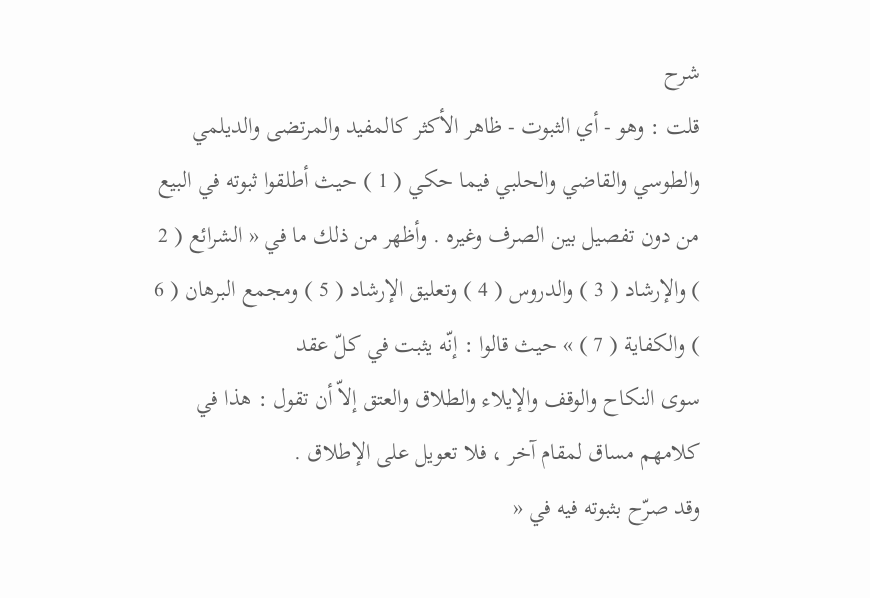شرح
قلت : وهو - أي الثبوت - ظاهر الأكثر كالمفيد والمرتضى والديلمي والطوسي والقاضي والحلبي فيما حكي ( 1 ) حيث أطلقوا ثبوته في البيع من دون تفصيل بين الصرف وغيره . وأظهر من ذلك ما في « الشرائع ( 2 ) والإرشاد ( 3 ) والدروس ( 4 ) وتعليق الإرشاد ( 5 ) ومجمع البرهان ( 6 ) والكفاية ( 7 ) » حيث قالوا : إنّه يثبت في كلّ عقد
سوى النكاح والوقف والإيلاء والطلاق والعتق إلاّ أن تقول : هذا في كلامهم مساق لمقام آخر ، فلا تعويل على الإطلاق .
وقد صرّح بثبوته فيه في «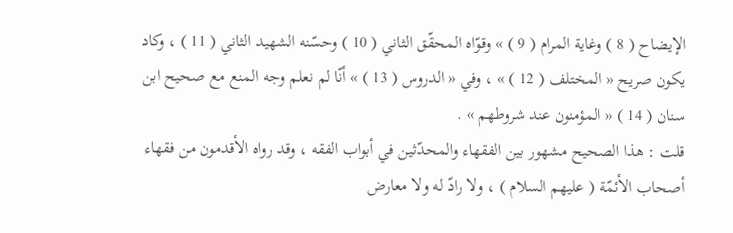الإيضاح ( 8 ) وغاية المرام ( 9 ) » وقوّاه المحقّق الثاني ( 10 ) وحسّنه الشهيد الثاني ( 11 ) ، وكاد يكون صريح « المختلف ( 12 ) » ، وفي « الدروس ( 13 ) » أنّا لم نعلم وجه المنع مع صحيح ابن سنان ( 14 ) « المؤمنون عند شروطهم » .
قلت : هذا الصحيح مشهور بين الفقهاء والمحدّثين في أبواب الفقه ، وقد رواه الأقدمون من فقهاء أصحاب الأئمّة ( عليهم السلام ) ، ولا رادّ له ولا معارض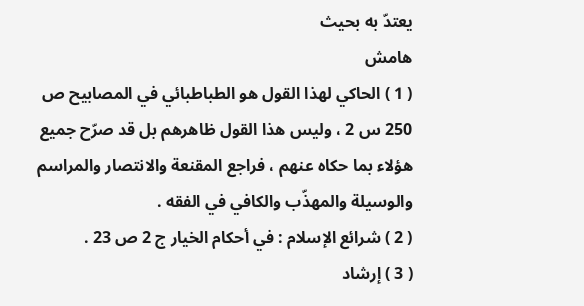يعتدّ به بحيث
هامش
( 1 ) الحاكي لهذا القول هو الطباطبائي في المصابيح ص 250 س 2 ، وليس هذا القول ظاهرهم بل قد صرّح جميع هؤلاء بما حكاه عنهم ، فراجع المقنعة والانتصار والمراسم والوسيلة والمهذّب والكافي في الفقه .
( 2 ) شرائع الإسلام : في أحكام الخيار ج 2 ص 23 .
( 3 ) إرشاد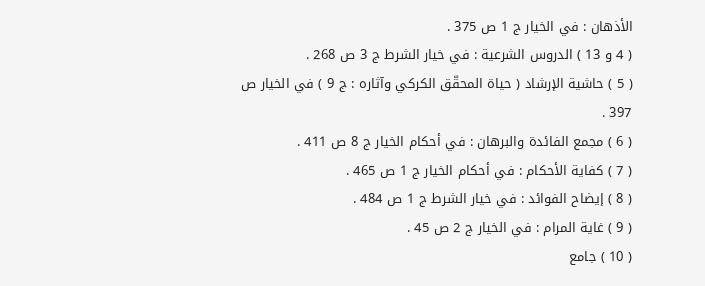الأذهان : في الخيار ج 1 ص 375 .
( 4 و 13 ) الدروس الشرعية : في خيار الشرط ج 3 ص 268 .
( 5 ) حاشية الإرشاد ( حياة المحقّق الكركي وآثاره : ج 9 ) في الخيار ص 397 .
( 6 ) مجمع الفائدة والبرهان : في أحكام الخيار ج 8 ص 411 .
( 7 ) كفاية الأحكام : في أحكام الخيار ج 1 ص 465 .
( 8 ) إيضاح الفوائد : في خيار الشرط ج 1 ص 484 .
( 9 ) غاية المرام : في الخيار ج 2 ص 45 .
( 10 ) جامع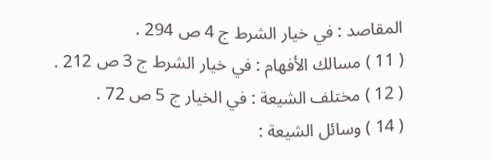المقاصد : في خيار الشرط ج 4 ص 294 .
( 11 ) مسالك الأفهام : في خيار الشرط ج 3 ص 212 .
( 12 ) مختلف الشيعة : في الخيار ج 5 ص 72 .
( 14 ) وسائل الشيعة :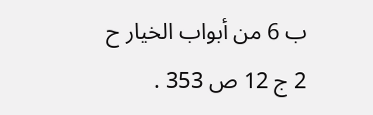ب 6 من أبواب الخيار ح 2 ج 12 ص 353 .